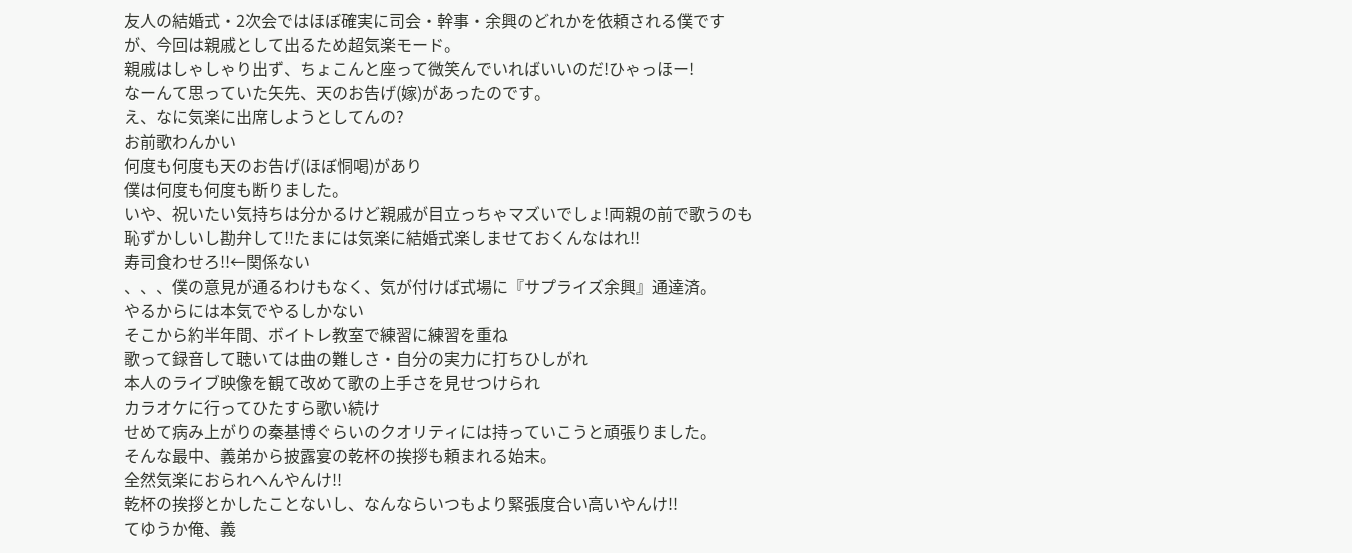友人の結婚式・2次会ではほぼ確実に司会・幹事・余興のどれかを依頼される僕ですが、今回は親戚として出るため超気楽モード。
親戚はしゃしゃり出ず、ちょこんと座って微笑んでいればいいのだ!ひゃっほー!
なーんて思っていた矢先、天のお告げ(嫁)があったのです。
え、なに気楽に出席しようとしてんの?
お前歌わんかい
何度も何度も天のお告げ(ほぼ恫喝)があり
僕は何度も何度も断りました。
いや、祝いたい気持ちは分かるけど親戚が目立っちゃマズいでしょ!両親の前で歌うのも恥ずかしいし勘弁して!!たまには気楽に結婚式楽しませておくんなはれ!!
寿司食わせろ!!←関係ない
、、、僕の意見が通るわけもなく、気が付けば式場に『サプライズ余興』通達済。
やるからには本気でやるしかない
そこから約半年間、ボイトレ教室で練習に練習を重ね
歌って録音して聴いては曲の難しさ・自分の実力に打ちひしがれ
本人のライブ映像を観て改めて歌の上手さを見せつけられ
カラオケに行ってひたすら歌い続け
せめて病み上がりの秦基博ぐらいのクオリティには持っていこうと頑張りました。
そんな最中、義弟から披露宴の乾杯の挨拶も頼まれる始末。
全然気楽におられへんやんけ!!
乾杯の挨拶とかしたことないし、なんならいつもより緊張度合い高いやんけ!!
てゆうか俺、義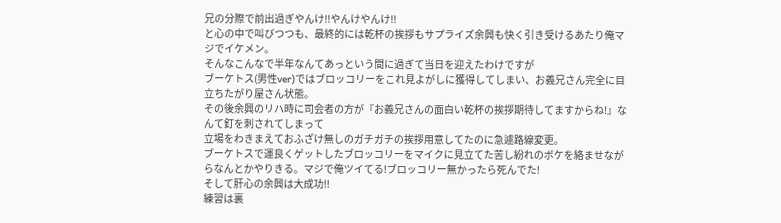兄の分際で前出過ぎやんけ!!やんけやんけ!!
と心の中で叫びつつも、最終的には乾杯の挨拶もサプライズ余興も快く引き受けるあたり俺マジでイケメン。
そんなこんなで半年なんてあっという間に過ぎて当日を迎えたわけですが
ブーケトス(男性ver)ではブロッコリーをこれ見よがしに獲得してしまい、お義兄さん完全に目立ちたがり屋さん状態。
その後余興のリハ時に司会者の方が『お義兄さんの面白い乾杯の挨拶期待してますからね!』なんて釘を刺されてしまって
立場をわきまえておふざけ無しのガチガチの挨拶用意してたのに急遽路線変更。
ブーケトスで運良くゲットしたブロッコリーをマイクに見立てた苦し紛れのボケを絡ませながらなんとかやりきる。マジで俺ツイてる!ブロッコリー無かったら死んでた!
そして肝心の余興は大成功!!
練習は裏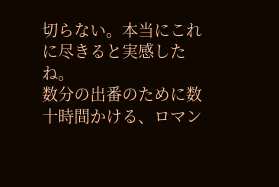切らない。本当にこれに尽きると実感したね。
数分の出番のために数十時間かける、ロマン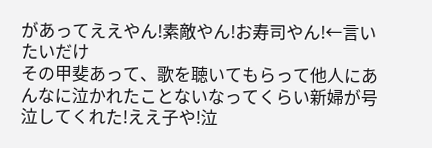があってええやん!素敵やん!お寿司やん!←言いたいだけ
その甲斐あって、歌を聴いてもらって他人にあんなに泣かれたことないなってくらい新婦が号泣してくれた!ええ子や!泣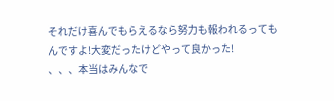それだけ喜んでもらえるなら努力も報われるってもんですよ!大変だったけどやって良かった!
、、、本当はみんなで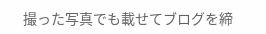撮った写真でも載せてブログを締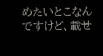めたいとこなんですけど、載せ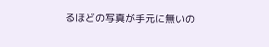るほどの写真が手元に無いの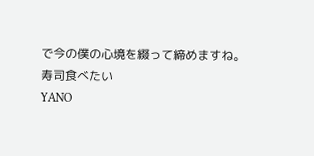で今の僕の心境を綴って締めますね。
寿司食べたい
YANO